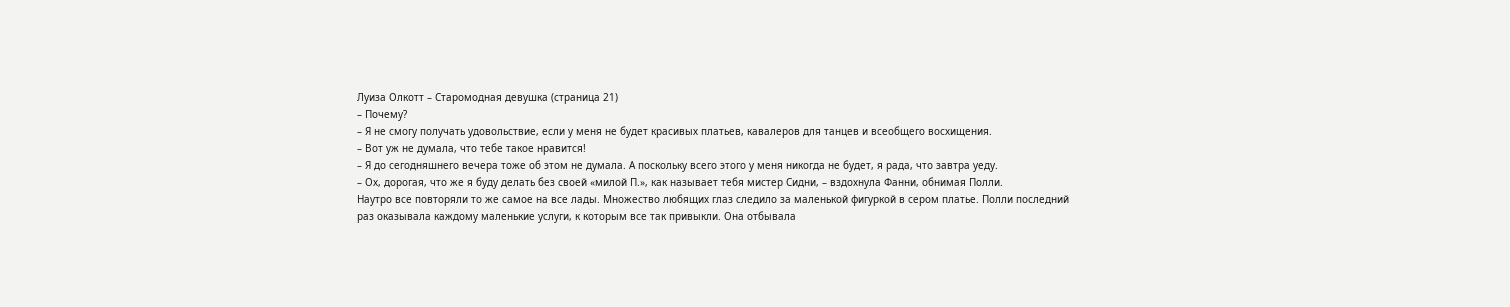Луиза Олкотт – Старомодная девушка (страница 21)
– Почему?
– Я не смогу получать удовольствие, если у меня не будет красивых платьев, кавалеров для танцев и всеобщего восхищения.
– Вот уж не думала, что тебе такое нравится!
– Я до сегодняшнего вечера тоже об этом не думала. А поскольку всего этого у меня никогда не будет, я рада, что завтра уеду.
– Ох, дорогая, что же я буду делать без своей «милой П.», как называет тебя мистер Сидни, – вздохнула Фанни, обнимая Полли.
Наутро все повторяли то же самое на все лады. Множество любящих глаз следило за маленькой фигуркой в сером платье. Полли последний раз оказывала каждому маленькие услуги, к которым все так привыкли. Она отбывала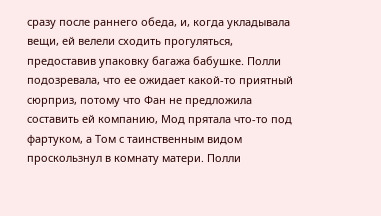сразу после раннего обеда, и, когда укладывала вещи, ей велели сходить прогуляться, предоставив упаковку багажа бабушке. Полли подозревала, что ее ожидает какой-то приятный сюрприз, потому что Фан не предложила составить ей компанию, Мод прятала что-то под фартуком, а Том с таинственным видом проскользнул в комнату матери. Полли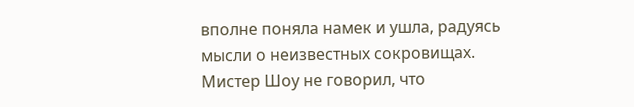вполне поняла намек и ушла, радуясь мысли о неизвестных сокровищах.
Мистер Шоу не говорил, что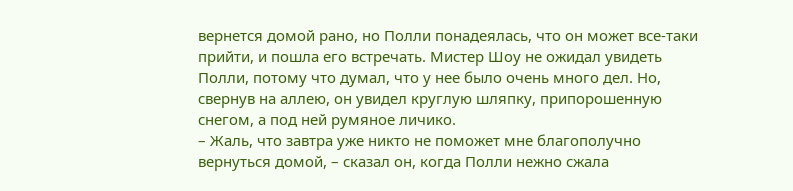вернется домой рано, но Полли понадеялась, что он может все-таки прийти, и пошла его встречать. Мистер Шоу не ожидал увидеть Полли, потому что думал, что у нее было очень много дел. Но, свернув на аллею, он увидел круглую шляпку, припорошенную снегом, а под ней румяное личико.
– Жаль, что завтра уже никто не поможет мне благополучно вернуться домой, – сказал он, когда Полли нежно сжала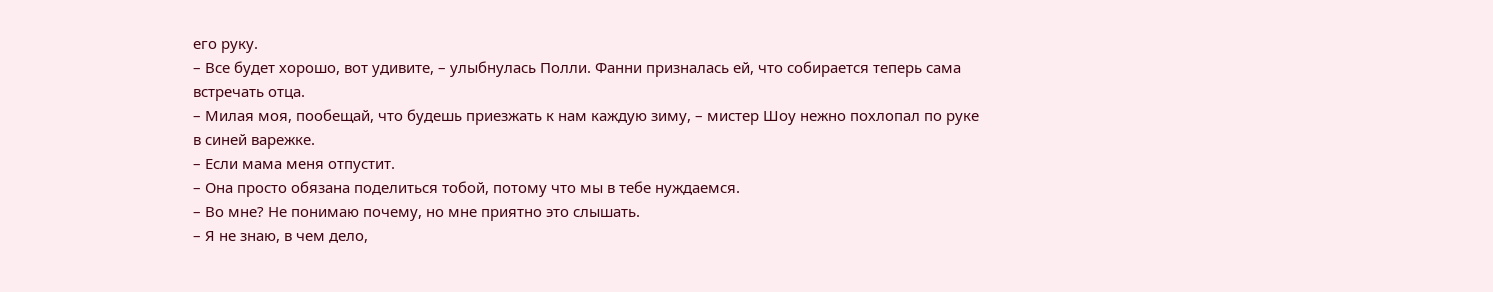его руку.
– Все будет хорошо, вот удивите, – улыбнулась Полли. Фанни призналась ей, что собирается теперь сама встречать отца.
– Милая моя, пообещай, что будешь приезжать к нам каждую зиму, – мистер Шоу нежно похлопал по руке в синей варежке.
– Если мама меня отпустит.
– Она просто обязана поделиться тобой, потому что мы в тебе нуждаемся.
– Во мне? Не понимаю почему, но мне приятно это слышать.
– Я не знаю, в чем дело,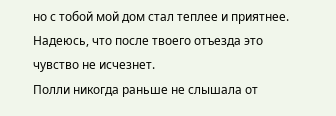но с тобой мой дом стал теплее и приятнее. Надеюсь, что после твоего отъезда это чувство не исчезнет.
Полли никогда раньше не слышала от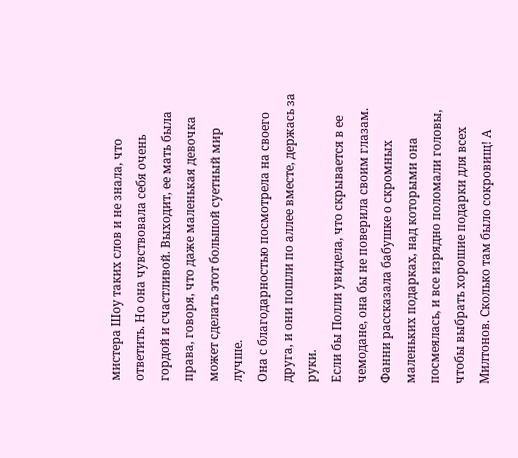мистера Шоу таких слов и не знала, что ответить. Но она чувствовала себя очень гордой и счастливой. Выходит, ее мать была права, говоря, что даже маленькая девочка может сделать этот большой суетный мир лучше.
Она с благодарностью посмотрела на своего друга, и они пошли по аллее вместе, держась за руки.
Если бы Полли увидела, что скрывается в ее чемодане, она бы не поверила своим глазам. Фанни рассказала бабушке о скромных маленьких подарках, над которыми она посмеялась, и все изрядно поломали головы, чтобы выбрать хорошие подарки для всех Милтонов. Сколько там было сокровищ! А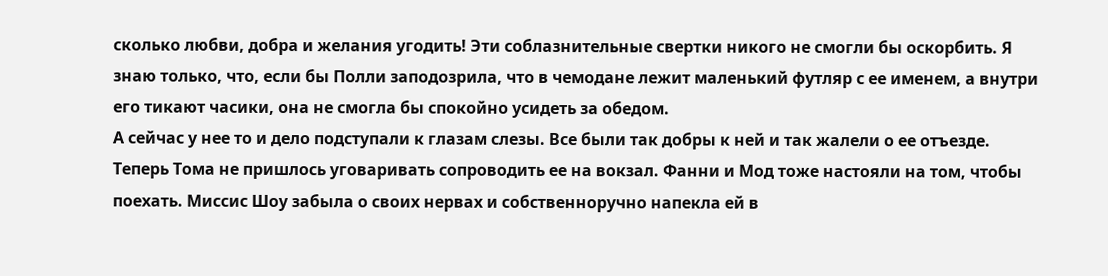сколько любви, добра и желания угодить! Эти соблазнительные свертки никого не смогли бы оскорбить. Я знаю только, что, если бы Полли заподозрила, что в чемодане лежит маленький футляр с ее именем, а внутри его тикают часики, она не смогла бы спокойно усидеть за обедом.
А сейчас у нее то и дело подступали к глазам слезы. Все были так добры к ней и так жалели о ее отъезде.
Теперь Тома не пришлось уговаривать сопроводить ее на вокзал. Фанни и Мод тоже настояли на том, чтобы поехать. Миссис Шоу забыла о своих нервах и собственноручно напекла ей в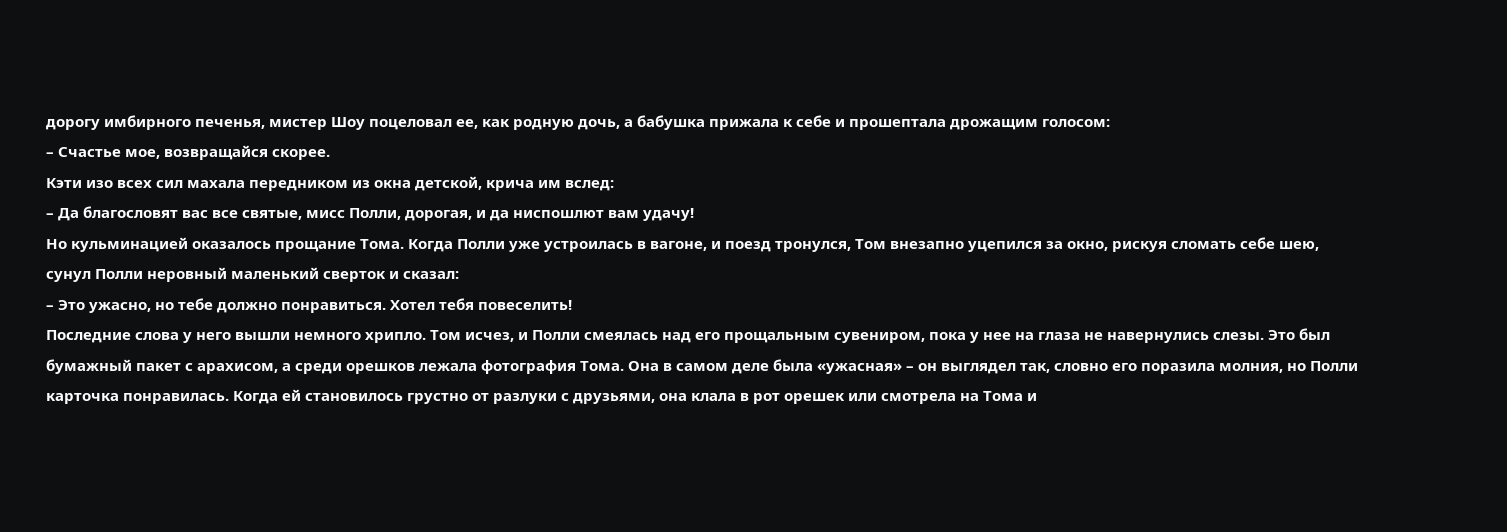дорогу имбирного печенья, мистер Шоу поцеловал ее, как родную дочь, а бабушка прижала к себе и прошептала дрожащим голосом:
– Счастье мое, возвращайся скорее.
Кэти изо всех сил махала передником из окна детской, крича им вслед:
– Да благословят вас все святые, мисс Полли, дорогая, и да ниспошлют вам удачу!
Но кульминацией оказалось прощание Тома. Когда Полли уже устроилась в вагоне, и поезд тронулся, Том внезапно уцепился за окно, рискуя сломать себе шею, сунул Полли неровный маленький сверток и сказал:
– Это ужасно, но тебе должно понравиться. Хотел тебя повеселить!
Последние слова у него вышли немного хрипло. Том исчез, и Полли смеялась над его прощальным сувениром, пока у нее на глаза не навернулись слезы. Это был бумажный пакет с арахисом, а среди орешков лежала фотография Тома. Она в самом деле была «ужасная» – он выглядел так, словно его поразила молния, но Полли карточка понравилась. Когда ей становилось грустно от разлуки с друзьями, она клала в рот орешек или смотрела на Тома и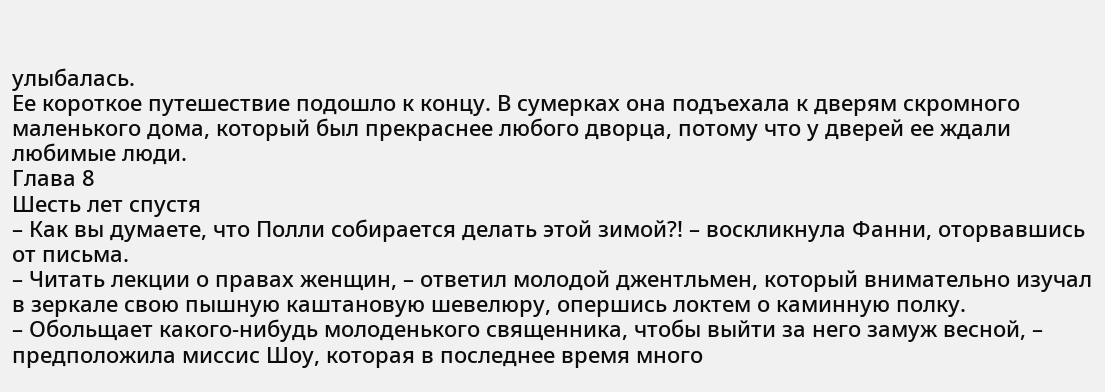улыбалась.
Ее короткое путешествие подошло к концу. В сумерках она подъехала к дверям скромного маленького дома, который был прекраснее любого дворца, потому что у дверей ее ждали любимые люди.
Глава 8
Шесть лет спустя
– Как вы думаете, что Полли собирается делать этой зимой?! – воскликнула Фанни, оторвавшись от письма.
– Читать лекции о правах женщин, – ответил молодой джентльмен, который внимательно изучал в зеркале свою пышную каштановую шевелюру, опершись локтем о каминную полку.
– Обольщает какого-нибудь молоденького священника, чтобы выйти за него замуж весной, – предположила миссис Шоу, которая в последнее время много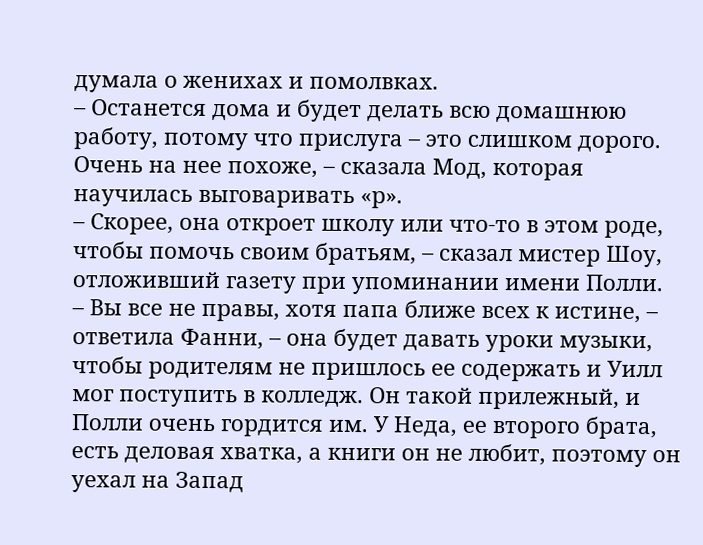думала о женихах и помолвках.
– Останется дома и будет делать всю домашнюю работу, потому что прислуга – это слишком дорого. Очень на нее похоже, – сказала Мод, которая научилась выговаривать «р».
– Скорее, она откроет школу или что-то в этом роде, чтобы помочь своим братьям, – сказал мистер Шоу, отложивший газету при упоминании имени Полли.
– Вы все не правы, хотя папа ближе всех к истине, – ответила Фанни, – она будет давать уроки музыки, чтобы родителям не пришлось ее содержать и Уилл мог поступить в колледж. Он такой прилежный, и Полли очень гордится им. У Неда, ее второго брата, есть деловая хватка, а книги он не любит, поэтому он уехал на Запад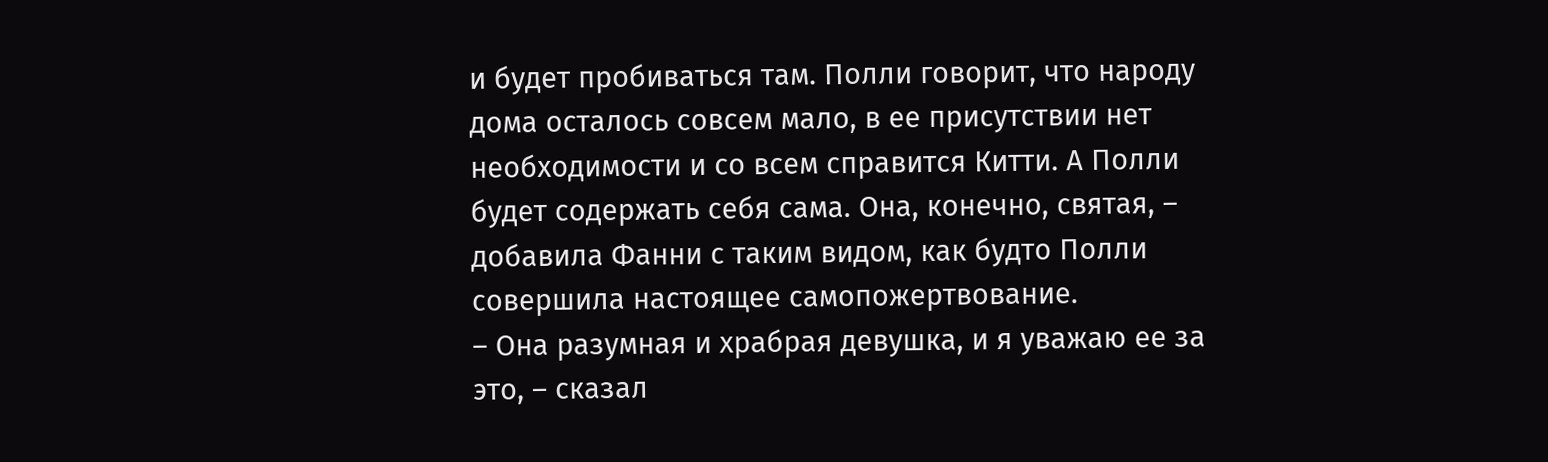и будет пробиваться там. Полли говорит, что народу дома осталось совсем мало, в ее присутствии нет необходимости и со всем справится Китти. А Полли будет содержать себя сама. Она, конечно, святая, – добавила Фанни с таким видом, как будто Полли совершила настоящее самопожертвование.
– Она разумная и храбрая девушка, и я уважаю ее за это, – сказал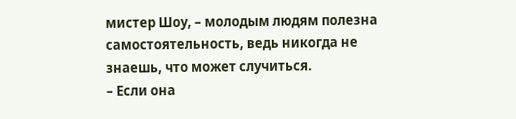мистер Шоу, – молодым людям полезна самостоятельность, ведь никогда не знаешь, что может случиться.
– Если она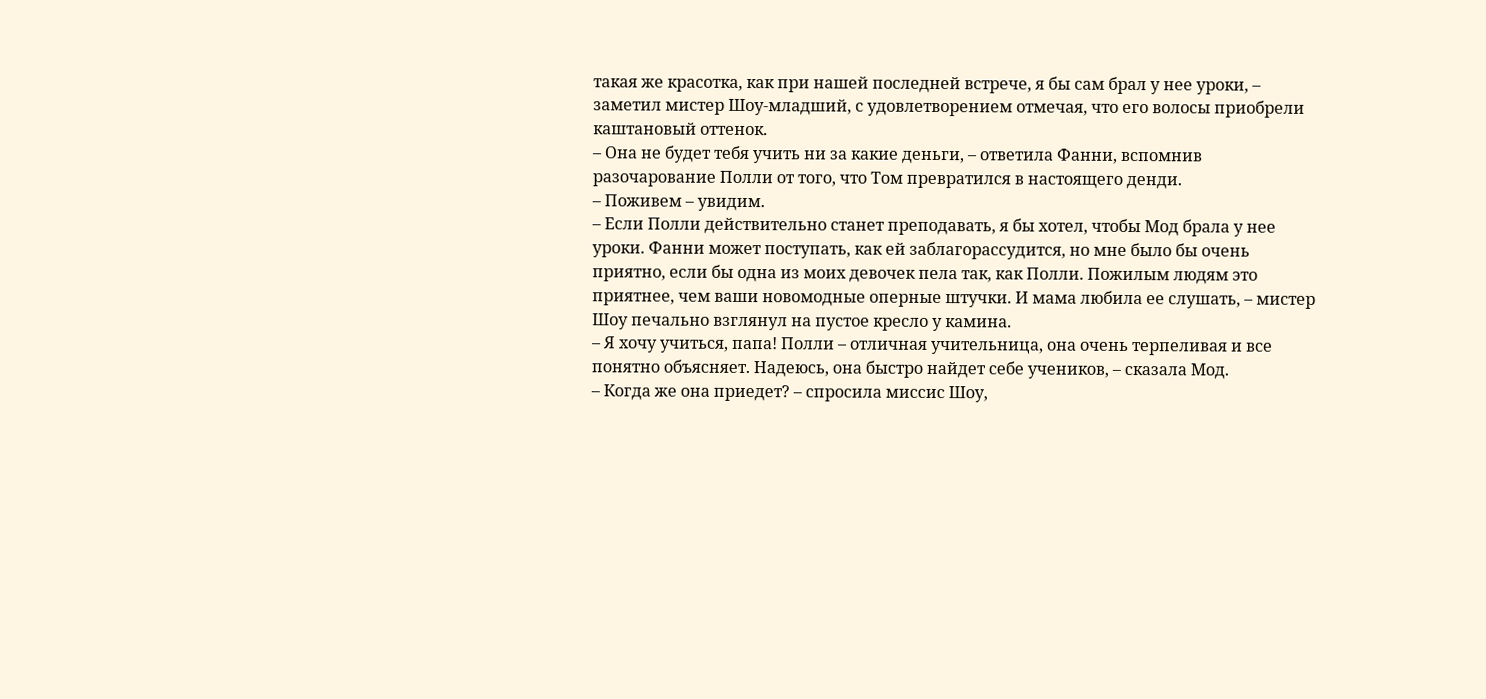такая же красотка, как при нашей последней встрече, я бы сам брал у нее уроки, – заметил мистер Шоу-младший, с удовлетворением отмечая, что его волосы приобрели каштановый оттенок.
– Она не будет тебя учить ни за какие деньги, – ответила Фанни, вспомнив разочарование Полли от того, что Том превратился в настоящего денди.
– Поживем – увидим.
– Если Полли действительно станет преподавать, я бы хотел, чтобы Мод брала у нее уроки. Фанни может поступать, как ей заблагорассудится, но мне было бы очень приятно, если бы одна из моих девочек пела так, как Полли. Пожилым людям это приятнее, чем ваши новомодные оперные штучки. И мама любила ее слушать, – мистер Шоу печально взглянул на пустое кресло у камина.
– Я хочу учиться, папа! Полли – отличная учительница, она очень терпеливая и все понятно объясняет. Надеюсь, она быстро найдет себе учеников, – сказала Мод.
– Когда же она приедет? – спросила миссис Шоу,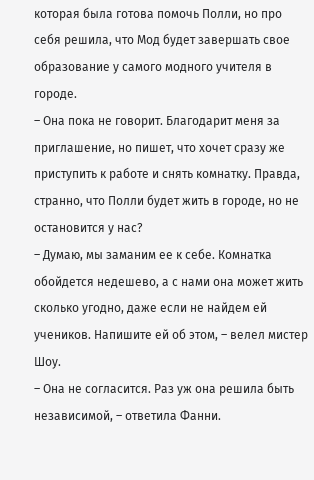которая была готова помочь Полли, но про себя решила, что Мод будет завершать свое образование у самого модного учителя в городе.
– Она пока не говорит. Благодарит меня за приглашение, но пишет, что хочет сразу же приступить к работе и снять комнатку. Правда, странно, что Полли будет жить в городе, но не остановится у нас?
– Думаю, мы заманим ее к себе. Комнатка обойдется недешево, а с нами она может жить сколько угодно, даже если не найдем ей учеников. Напишите ей об этом, – велел мистер Шоу.
– Она не согласится. Раз уж она решила быть независимой, – ответила Фанни.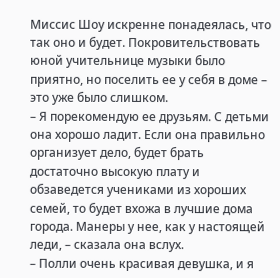Миссис Шоу искренне понадеялась, что так оно и будет. Покровительствовать юной учительнице музыки было приятно, но поселить ее у себя в доме – это уже было слишком.
– Я порекомендую ее друзьям. С детьми она хорошо ладит. Если она правильно организует дело, будет брать достаточно высокую плату и обзаведется учениками из хороших семей, то будет вхожа в лучшие дома города. Манеры у нее, как у настоящей леди, – сказала она вслух.
– Полли очень красивая девушка, и я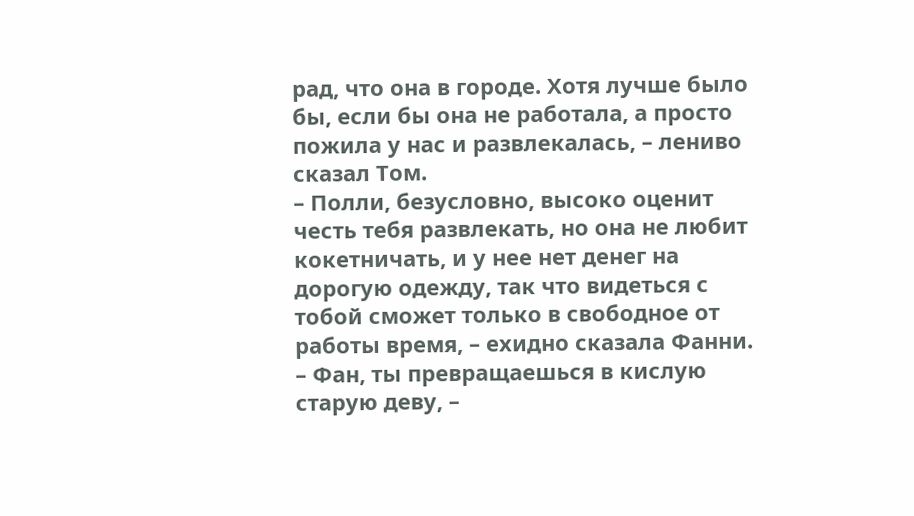рад, что она в городе. Хотя лучше было бы, если бы она не работала, а просто пожила у нас и развлекалась, – лениво сказал Том.
– Полли, безусловно, высоко оценит честь тебя развлекать, но она не любит кокетничать, и у нее нет денег на дорогую одежду, так что видеться с тобой сможет только в свободное от работы время, – ехидно сказала Фанни.
– Фан, ты превращаешься в кислую старую деву, –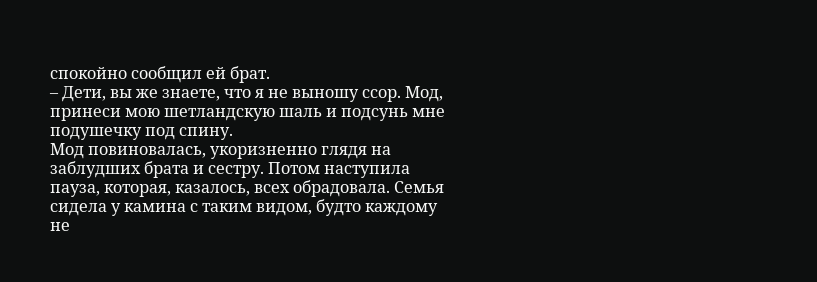спокойно сообщил ей брат.
– Дети, вы же знаете, что я не выношу ссор. Мод, принеси мою шетландскую шаль и подсунь мне подушечку под спину.
Мод повиновалась, укоризненно глядя на заблудших брата и сестру. Потом наступила пауза, которая, казалось, всех обрадовала. Семья сидела у камина с таким видом, будто каждому не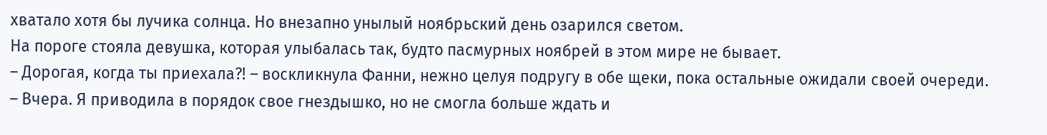хватало хотя бы лучика солнца. Но внезапно унылый ноябрьский день озарился светом.
На пороге стояла девушка, которая улыбалась так, будто пасмурных ноябрей в этом мире не бывает.
– Дорогая, когда ты приехала?! – воскликнула Фанни, нежно целуя подругу в обе щеки, пока остальные ожидали своей очереди.
– Вчера. Я приводила в порядок свое гнездышко, но не смогла больше ждать и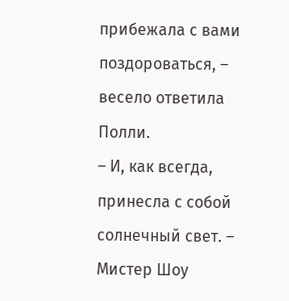прибежала с вами поздороваться, – весело ответила Полли.
– И, как всегда, принесла с собой солнечный свет. – Мистер Шоу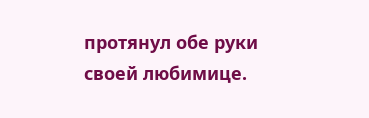протянул обе руки своей любимице.